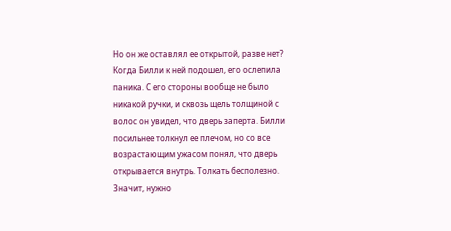Но он же оставлял ее открытой, разве нет?
Когда Билли к ней подошел, его ослепила паника. С его стороны вообще не было никакой ручки, и сквозь щель толщиной с волос он увидел, что дверь заперта. Билли посильнее толкнул ее плечом, но со все возрастающим ужасом понял, что дверь открывается внутрь. Толкать бесполезно.
Значит, нужно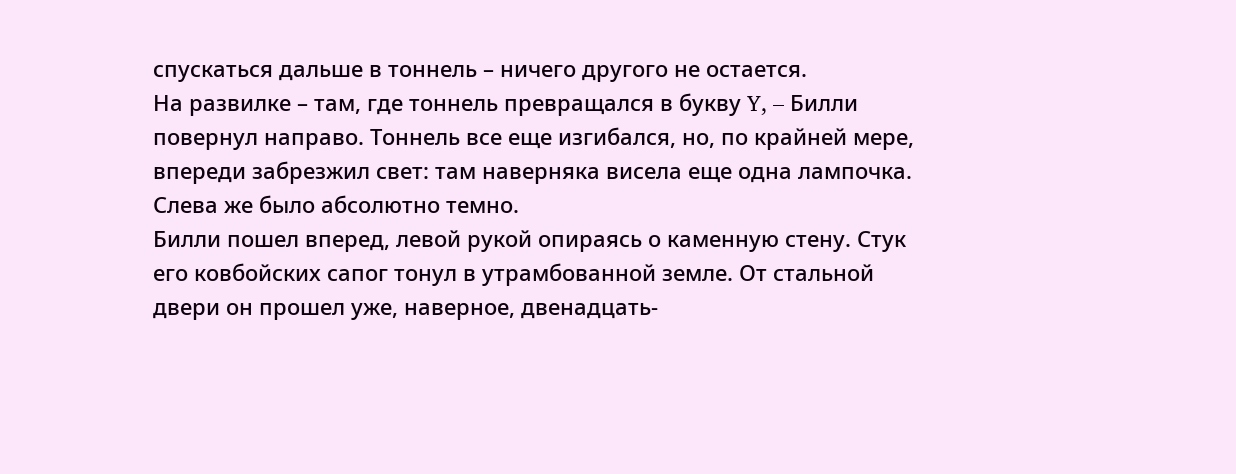спускаться дальше в тоннель – ничего другого не остается.
На развилке – там, где тоннель превращался в букву Y, – Билли повернул направо. Тоннель все еще изгибался, но, по крайней мере, впереди забрезжил свет: там наверняка висела еще одна лампочка. Слева же было абсолютно темно.
Билли пошел вперед, левой рукой опираясь о каменную стену. Стук его ковбойских сапог тонул в утрамбованной земле. От стальной двери он прошел уже, наверное, двенадцать-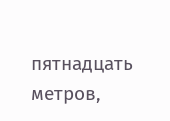пятнадцать метров,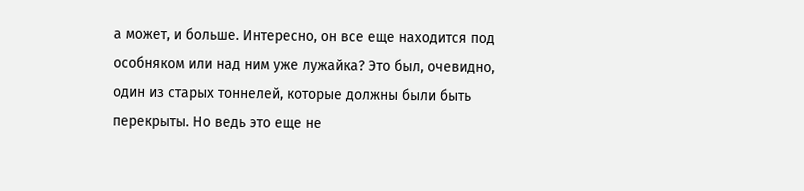а может, и больше. Интересно, он все еще находится под особняком или над ним уже лужайка? Это был, очевидно, один из старых тоннелей, которые должны были быть перекрыты. Но ведь это еще не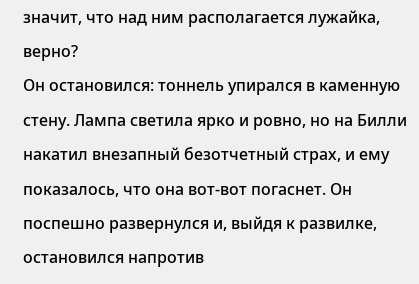значит, что над ним располагается лужайка, верно?
Он остановился: тоннель упирался в каменную стену. Лампа светила ярко и ровно, но на Билли накатил внезапный безотчетный страх, и ему показалось, что она вот-вот погаснет. Он поспешно развернулся и, выйдя к развилке, остановился напротив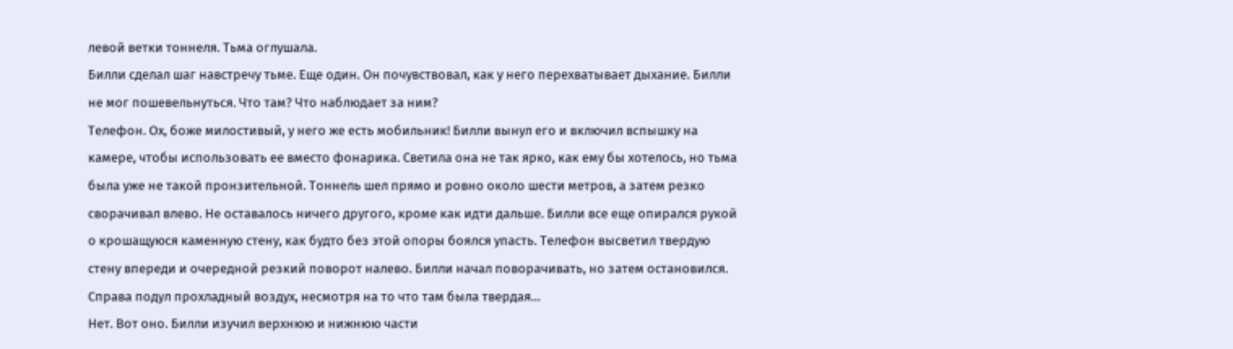левой ветки тоннеля. Тьма оглушала.
Билли сделал шаг навстречу тьме. Еще один. Он почувствовал, как у него перехватывает дыхание. Билли не мог пошевельнуться. Что там? Что наблюдает за ним?
Телефон. Ох, боже милостивый, у него же есть мобильник! Билли вынул его и включил вспышку на камере, чтобы использовать ее вместо фонарика. Светила она не так ярко, как ему бы хотелось, но тьма была уже не такой пронзительной. Тоннель шел прямо и ровно около шести метров, а затем резко сворачивал влево. Не оставалось ничего другого, кроме как идти дальше. Билли все еще опирался рукой о крошащуюся каменную стену, как будто без этой опоры боялся упасть. Телефон высветил твердую стену впереди и очередной резкий поворот налево. Билли начал поворачивать, но затем остановился. Справа подул прохладный воздух, несмотря на то что там была твердая…
Нет. Вот оно. Билли изучил верхнюю и нижнюю части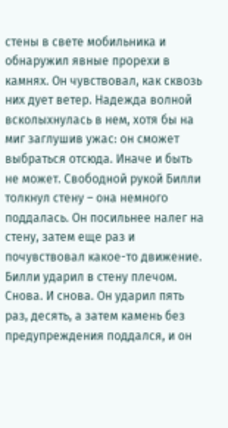стены в свете мобильника и обнаружил явные прорехи в камнях. Он чувствовал, как сквозь них дует ветер. Надежда волной всколыхнулась в нем, хотя бы на миг заглушив ужас: он сможет выбраться отсюда. Иначе и быть не может. Свободной рукой Билли толкнул стену – она немного поддалась. Он посильнее налег на стену, затем еще раз и почувствовал какое-то движение. Билли ударил в стену плечом. Снова. И снова. Он ударил пять раз, десять, а затем камень без предупреждения поддался, и он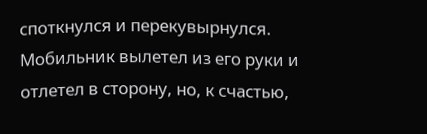споткнулся и перекувырнулся. Мобильник вылетел из его руки и отлетел в сторону, но, к счастью,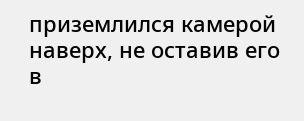приземлился камерой наверх, не оставив его в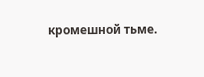кромешной тьме.